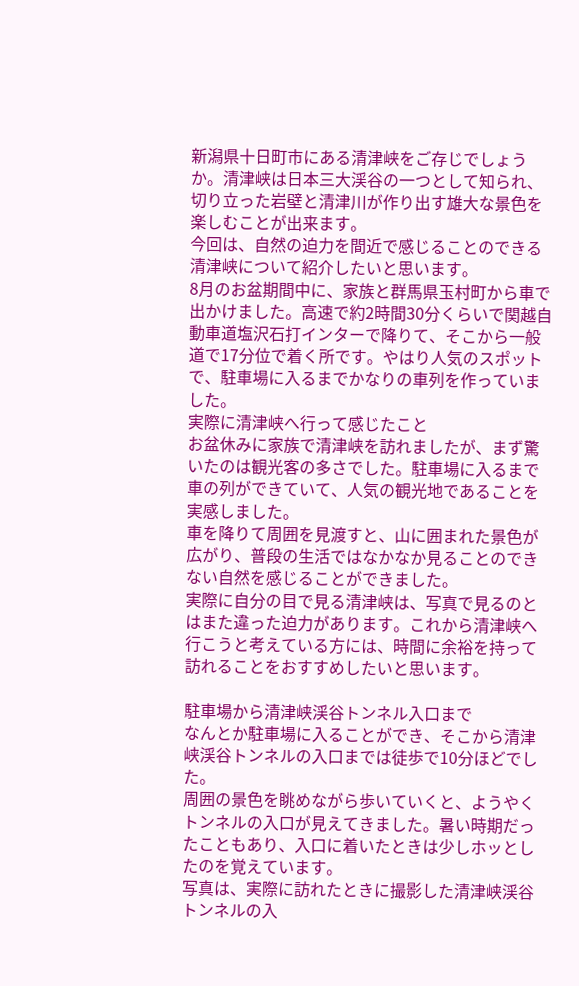新潟県十日町市にある清津峡をご存じでしょうか。清津峡は日本三大渓谷の一つとして知られ、切り立った岩壁と清津川が作り出す雄大な景色を楽しむことが出来ます。
今回は、自然の迫力を間近で感じることのできる清津峡について紹介したいと思います。
8月のお盆期間中に、家族と群馬県玉村町から車で出かけました。高速で約2時間30分くらいで関越自動車道塩沢石打インターで降りて、そこから一般道で17分位で着く所です。やはり人気のスポットで、駐車場に入るまでかなりの車列を作っていました。
実際に清津峡へ行って感じたこと
お盆休みに家族で清津峡を訪れましたが、まず驚いたのは観光客の多さでした。駐車場に入るまで車の列ができていて、人気の観光地であることを実感しました。
車を降りて周囲を見渡すと、山に囲まれた景色が広がり、普段の生活ではなかなか見ることのできない自然を感じることができました。
実際に自分の目で見る清津峡は、写真で見るのとはまた違った迫力があります。これから清津峡へ行こうと考えている方には、時間に余裕を持って訪れることをおすすめしたいと思います。

駐車場から清津峡渓谷トンネル入口まで
なんとか駐車場に入ることができ、そこから清津峡渓谷トンネルの入口までは徒歩で10分ほどでした。
周囲の景色を眺めながら歩いていくと、ようやくトンネルの入口が見えてきました。暑い時期だったこともあり、入口に着いたときは少しホッとしたのを覚えています。
写真は、実際に訪れたときに撮影した清津峡渓谷トンネルの入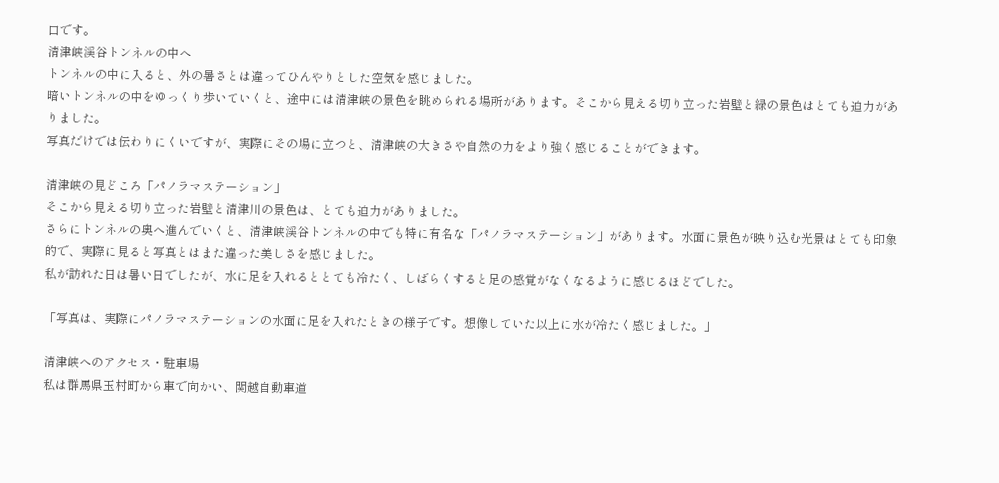口です。
清津峡渓谷トンネルの中へ
トンネルの中に入ると、外の暑さとは違ってひんやりとした空気を感じました。
暗いトンネルの中をゆっくり歩いていくと、途中には清津峡の景色を眺められる場所があります。そこから見える切り立った岩壁と緑の景色はとても迫力がありました。
写真だけでは伝わりにくいですが、実際にその場に立つと、清津峡の大きさや自然の力をより強く感じることができます。

清津峡の見どころ「パノラマステーション」
そこから見える切り立った岩壁と清津川の景色は、とても迫力がありました。
さらにトンネルの奥へ進んでいくと、清津峡渓谷トンネルの中でも特に有名な「パノラマステーション」があります。水面に景色が映り込む光景はとても印象的で、実際に見ると写真とはまた違った美しさを感じました。
私が訪れた日は暑い日でしたが、水に足を入れるととても冷たく、しばらくすると足の感覚がなくなるように感じるほどでした。

「写真は、実際にパノラマステーションの水面に足を入れたときの様子です。想像していた以上に水が冷たく感じました。」

清津峡へのアクセス・駐車場
私は群馬県玉村町から車で向かい、関越自動車道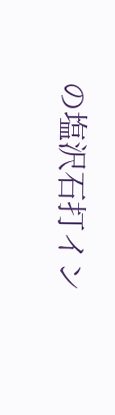の塩沢石打イン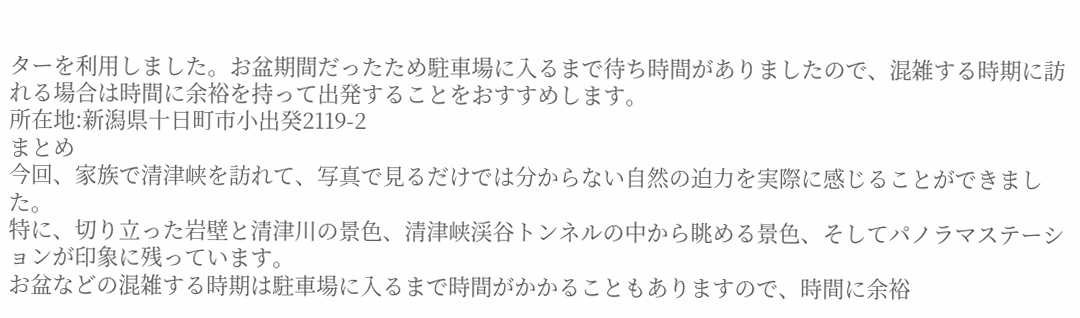ターを利用しました。お盆期間だったため駐車場に入るまで待ち時間がありましたので、混雑する時期に訪れる場合は時間に余裕を持って出発することをおすすめします。
所在地:新潟県十日町市小出癸2119-2
まとめ
今回、家族で清津峡を訪れて、写真で見るだけでは分からない自然の迫力を実際に感じることができました。
特に、切り立った岩壁と清津川の景色、清津峡渓谷トンネルの中から眺める景色、そしてパノラマステーションが印象に残っています。
お盆などの混雑する時期は駐車場に入るまで時間がかかることもありますので、時間に余裕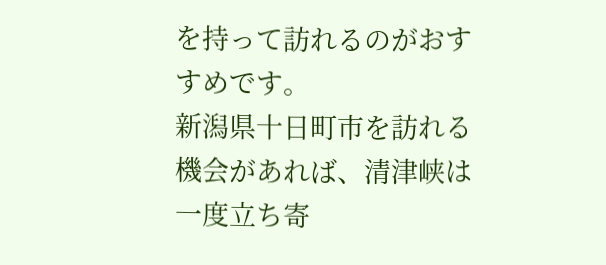を持って訪れるのがおすすめです。
新潟県十日町市を訪れる機会があれば、清津峡は一度立ち寄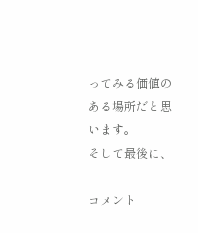ってみる価値のある場所だと思います。
そして最後に、

コメント